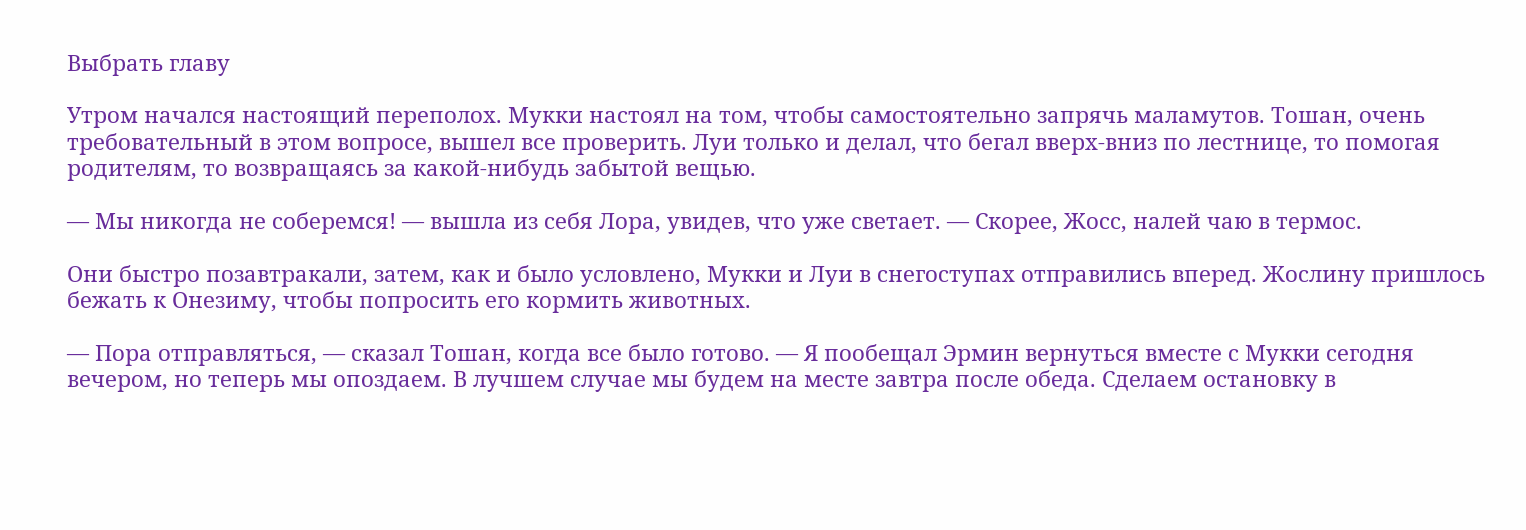Выбрать главу

Утром начался настоящий переполох. Мукки настоял на том, чтобы самостоятельно запрячь маламутов. Тошан, очень требовательный в этом вопросе, вышел все проверить. Луи только и делал, что бегал вверх-вниз по лестнице, то помогая родителям, то возвращаясь за какой-нибудь забытой вещью.

— Мы никогда не соберемся! — вышла из себя Лора, увидев, что уже светает. — Скорее, Жосс, налей чаю в термос.

Они быстро позавтракали, затем, как и было условлено, Мукки и Луи в снегоступах отправились вперед. Жослину пришлось бежать к Онезиму, чтобы попросить его кормить животных.

— Пора отправляться, — сказал Тошан, когда все было готово. — Я пообещал Эрмин вернуться вместе с Мукки сегодня вечером, но теперь мы опоздаем. В лучшем случае мы будем на месте завтра после обеда. Сделаем остановку в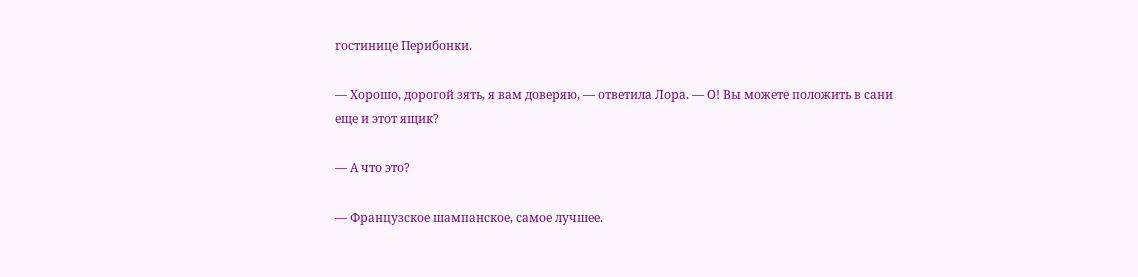гостинице Перибонки.

— Хорошо, дорогой зять, я вам доверяю, — ответила Лора. — О! Вы можете положить в сани еще и этот ящик?

— А что это?

— Французское шампанское, самое лучшее.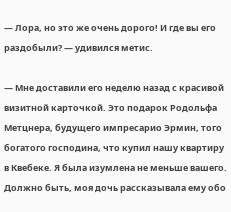— Лора, но это же очень дорого! И где вы его раздобыли? — удивился метис.

— Мне доставили его неделю назад с красивой визитной карточкой. Это подарок Родольфа Метцнера, будущего импресарио Эрмин, того богатого господина, что купил нашу квартиру в Квебеке. Я была изумлена не меньше вашего. Должно быть, моя дочь рассказывала ему обо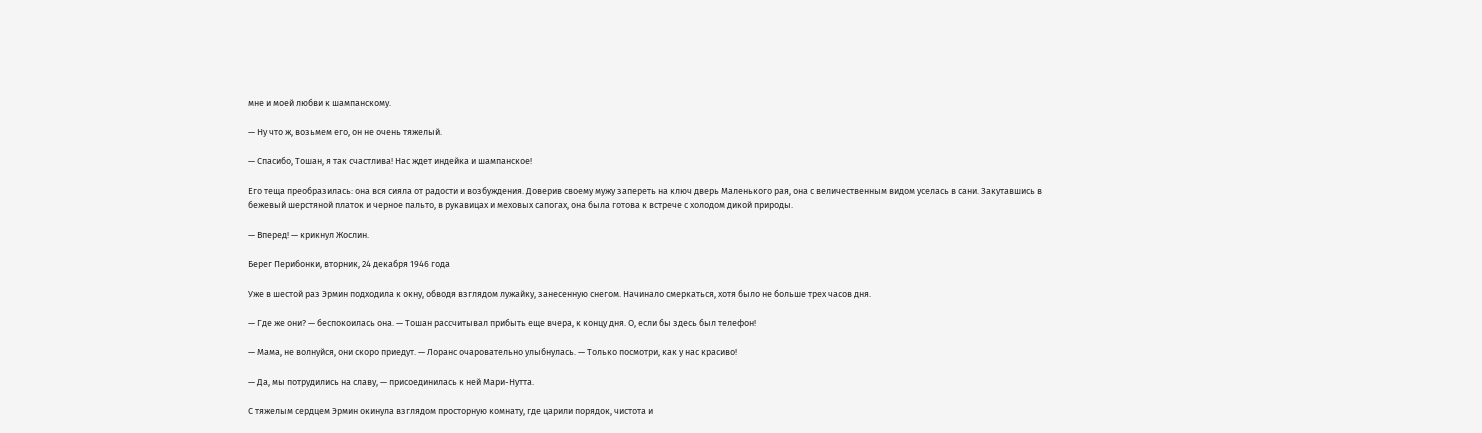мне и моей любви к шампанскому.

— Ну что ж, возьмем его, он не очень тяжелый.

— Спасибо, Тошан, я так счастлива! Нас ждет индейка и шампанское!

Его теща преобразилась: она вся сияла от радости и возбуждения. Доверив своему мужу запереть на ключ дверь Маленького рая, она с величественным видом уселась в сани. Закутавшись в бежевый шерстяной платок и черное пальто, в рукавицах и меховых сапогах, она была готова к встрече с холодом дикой природы.

— Вперед! — крикнул Жослин.

Берег Перибонки, вторник, 24 декабря 1946 года

Уже в шестой раз Эрмин подходила к окну, обводя взглядом лужайку, занесенную снегом. Начинало смеркаться, хотя было не больше трех часов дня.

— Где же они? — беспокоилась она. — Тошан рассчитывал прибыть еще вчера, к концу дня. О, если бы здесь был телефон!

— Мама, не волнуйся, они скоро приедут. — Лоранс очаровательно улыбнулась. — Только посмотри, как у нас красиво!

— Да, мы потрудились на славу, — присоединилась к ней Мари-Нутта.

С тяжелым сердцем Эрмин окинула взглядом просторную комнату, где царили порядок, чистота и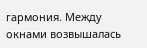гармония. Между окнами возвышалась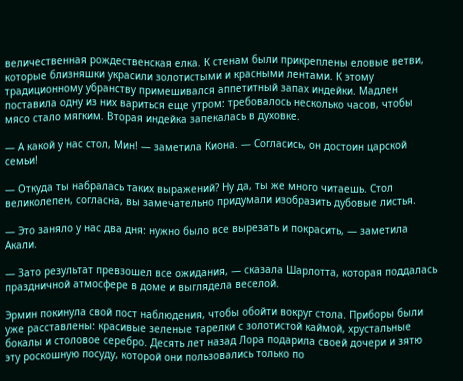величественная рождественская елка. К стенам были прикреплены еловые ветви, которые близняшки украсили золотистыми и красными лентами. К этому традиционному убранству примешивался аппетитный запах индейки. Мадлен поставила одну из них вариться еще утром: требовалось несколько часов, чтобы мясо стало мягким. Вторая индейка запекалась в духовке.

— А какой у нас стол, Мин! — заметила Киона. — Согласись, он достоин царской семьи!

— Откуда ты набралась таких выражений? Ну да, ты же много читаешь. Стол великолепен, согласна, вы замечательно придумали изобразить дубовые листья.

— Это заняло у нас два дня: нужно было все вырезать и покрасить, — заметила Акали.

— Зато результат превзошел все ожидания, — сказала Шарлотта, которая поддалась праздничной атмосфере в доме и выглядела веселой.

Эрмин покинула свой пост наблюдения, чтобы обойти вокруг стола. Приборы были уже расставлены: красивые зеленые тарелки с золотистой каймой, хрустальные бокалы и столовое серебро. Десять лет назад Лора подарила своей дочери и зятю эту роскошную посуду, которой они пользовались только по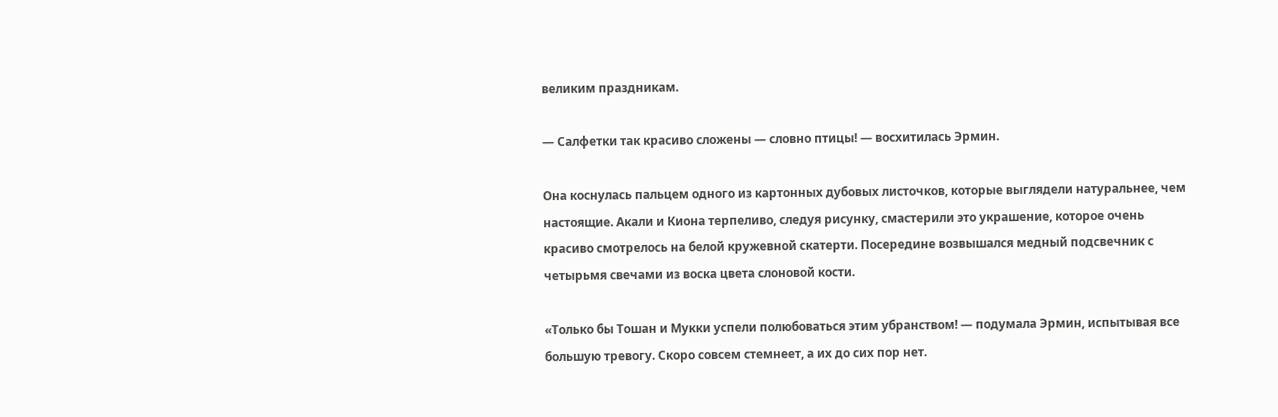великим праздникам.

— Салфетки так красиво сложены — словно птицы! — восхитилась Эрмин.

Она коснулась пальцем одного из картонных дубовых листочков, которые выглядели натуральнее, чем настоящие. Акали и Киона терпеливо, следуя рисунку, смастерили это украшение, которое очень красиво смотрелось на белой кружевной скатерти. Посередине возвышался медный подсвечник с четырьмя свечами из воска цвета слоновой кости.

«Только бы Тошан и Мукки успели полюбоваться этим убранством! — подумала Эрмин, испытывая все большую тревогу. Скоро совсем стемнеет, а их до сих пор нет.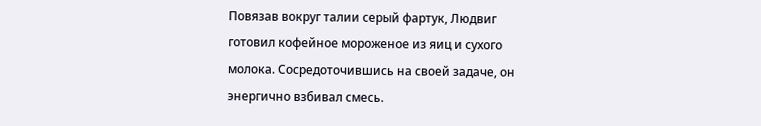Повязав вокруг талии серый фартук, Людвиг готовил кофейное мороженое из яиц и сухого молока. Сосредоточившись на своей задаче, он энергично взбивал смесь.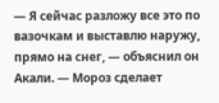— Я сейчас разложу все это по вазочкам и выставлю наружу, прямо на снег, — объяснил он Акали. — Мороз сделает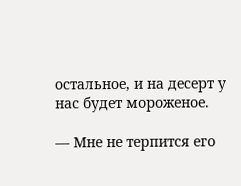остальное, и на десерт у нас будет мороженое.

— Мне не терпится его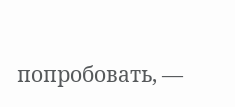попробовать, —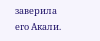заверила его Акали.